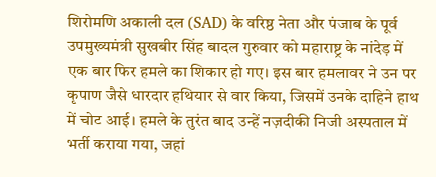शिरोमणि अकाली दल (SAD) के वरिष्ठ नेता और पंजाब के पूर्व उपमुख्यमंत्री सुखबीर सिंह बादल गुरुवार को महाराष्ट्र के नांदेड़ में एक बार फिर हमले का शिकार हो गए। इस बार हमलावर ने उन पर कृपाण जैसे धारदार हथियार से वार किया, जिसमें उनके दाहिने हाथ में चोट आई। हमले के तुरंत बाद उन्हें नज़दीकी निजी अस्पताल में भर्ती कराया गया, जहां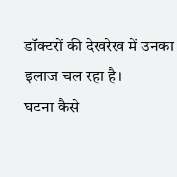डॉक्टरों की देखरेख में उनका इलाज चल रहा है।
घटना कैसे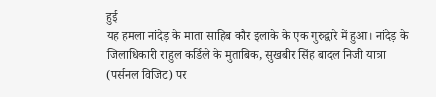हुई
यह हमला नांदेड़ के माता साहिब कौर इलाके के एक गुरुद्वारे में हुआ। नांदेड़ के जिलाधिकारी राहुल कर्डिले के मुताबिक, सुखबीर सिंह बादल निजी यात्रा (पर्सनल विजिट) पर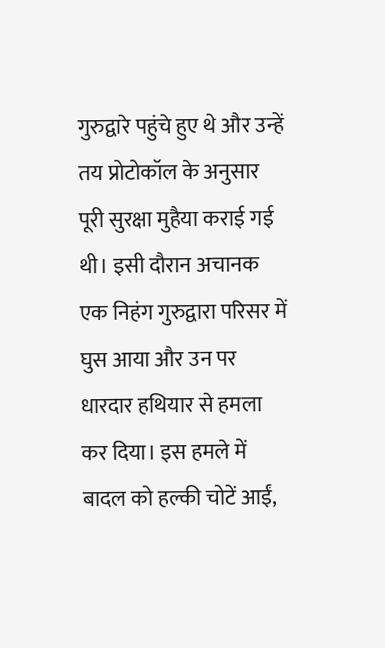गुरुद्वारे पहुंचे हुए थे और उन्हें तय प्रोटोकॉल के अनुसार पूरी सुरक्षा मुहैया कराई गई थी। इसी दौरान अचानक एक निहंग गुरुद्वारा परिसर में घुस आया और उन पर धारदार हथियार से हमला कर दिया। इस हमले में बादल को हल्की चोटें आईं,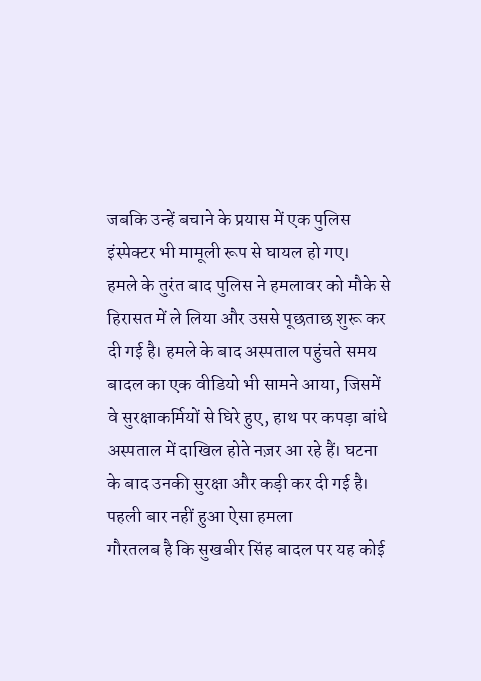जबकि उन्हें बचाने के प्रयास में एक पुलिस इंस्पेक्टर भी मामूली रूप से घायल हो गए।
हमले के तुरंत बाद पुलिस ने हमलावर को मौके से हिरासत में ले लिया और उससे पूछताछ शुरू कर दी गई है। हमले के बाद अस्पताल पहुंचते समय बादल का एक वीडियो भी सामने आया, जिसमें वे सुरक्षाकर्मियों से घिरे हुए, हाथ पर कपड़ा बांधे अस्पताल में दाखिल होते नज़र आ रहे हैं। घटना के बाद उनकी सुरक्षा और कड़ी कर दी गई है।
पहली बार नहीं हुआ ऐसा हमला
गौरतलब है कि सुखबीर सिंह बादल पर यह कोई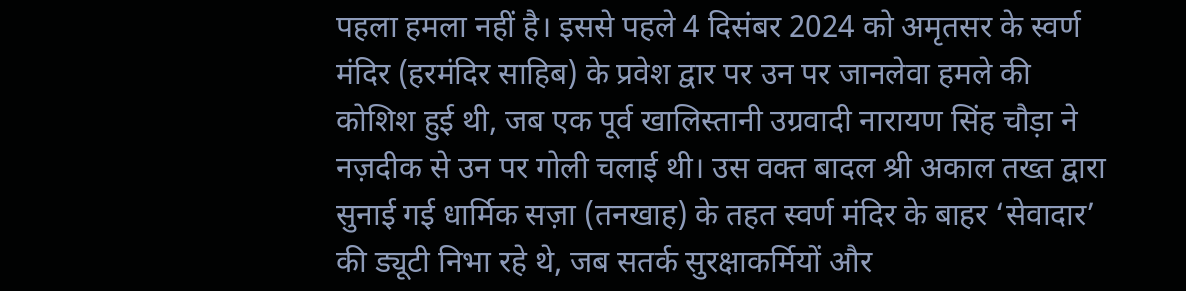पहला हमला नहीं है। इससे पहले 4 दिसंबर 2024 को अमृतसर के स्वर्ण मंदिर (हरमंदिर साहिब) के प्रवेश द्वार पर उन पर जानलेवा हमले की कोशिश हुई थी, जब एक पूर्व खालिस्तानी उग्रवादी नारायण सिंह चौड़ा ने नज़दीक से उन पर गोली चलाई थी। उस वक्त बादल श्री अकाल तख्त द्वारा सुनाई गई धार्मिक सज़ा (तनखाह) के तहत स्वर्ण मंदिर के बाहर ‘सेवादार’ की ड्यूटी निभा रहे थे, जब सतर्क सुरक्षाकर्मियों और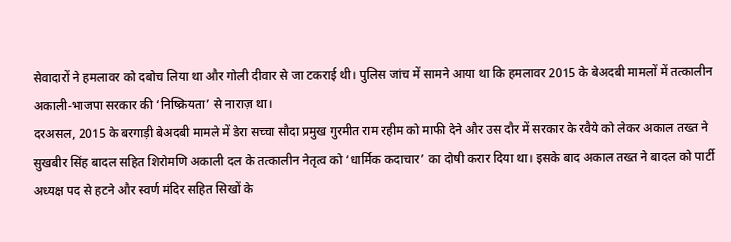सेवादारों ने हमलावर को दबोच लिया था और गोली दीवार से जा टकराई थी। पुलिस जांच में सामने आया था कि हमलावर 2015 के बेअदबी मामलों में तत्कालीन अकाली-भाजपा सरकार की ‘निष्क्रियता’ से नाराज़ था।
दरअसल, 2015 के बरगाड़ी बेअदबी मामले में डेरा सच्चा सौदा प्रमुख गुरमीत राम रहीम को माफी देने और उस दौर में सरकार के रवैये को लेकर अकाल तख्त ने सुखबीर सिंह बादल सहित शिरोमणि अकाली दल के तत्कालीन नेतृत्व को ‘धार्मिक कदाचार’ का दोषी करार दिया था। इसके बाद अकाल तख्त ने बादल को पार्टी अध्यक्ष पद से हटने और स्वर्ण मंदिर सहित सिखों के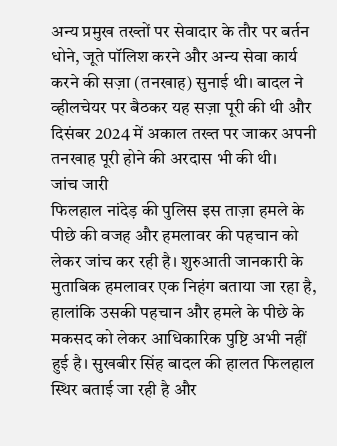अन्य प्रमुख तख्तों पर सेवादार के तौर पर बर्तन धोने, जूते पॉलिश करने और अन्य सेवा कार्य करने की सज़ा (तनखाह) सुनाई थी। बादल ने व्हीलचेयर पर बैठकर यह सज़ा पूरी की थी और दिसंबर 2024 में अकाल तख्त पर जाकर अपनी तनखाह पूरी होने की अरदास भी की थी।
जांच जारी
फिलहाल नांदेड़ की पुलिस इस ताज़ा हमले के पीछे की वजह और हमलावर की पहचान को लेकर जांच कर रही है। शुरुआती जानकारी के मुताबिक हमलावर एक निहंग बताया जा रहा है, हालांकि उसकी पहचान और हमले के पीछे के मकसद को लेकर आधिकारिक पुष्टि अभी नहीं हुई है। सुखबीर सिंह बादल की हालत फिलहाल स्थिर बताई जा रही है और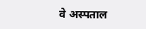वे अस्पताल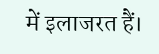में इलाजरत हैं।